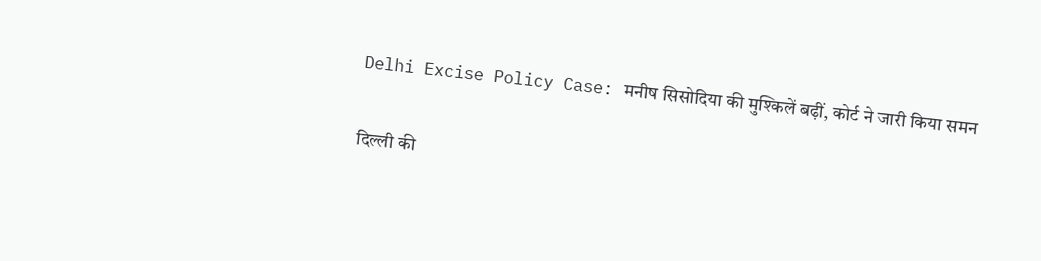Delhi Excise Policy Case: मनीष सिसोदिया की मुश्किलें बढ़ीं, कोर्ट ने जारी किया समन

दिल्ली की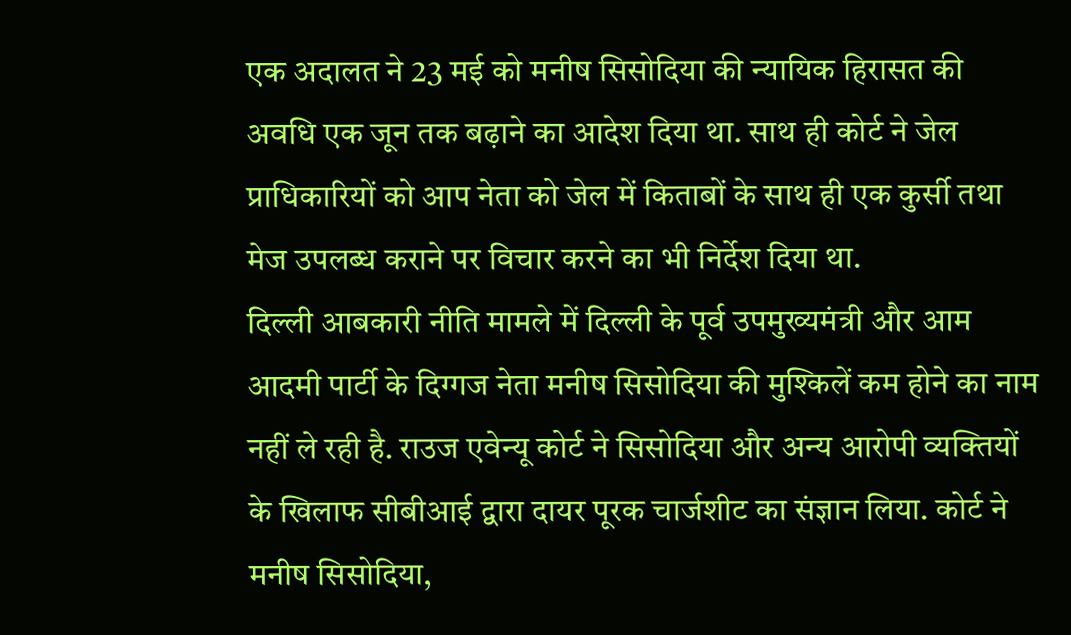एक अदालत ने 23 मई को मनीष सिसोदिया की न्यायिक हिरासत की अवधि एक जून तक बढ़ाने का आदेश दिया था. साथ ही कोर्ट ने जेल प्राधिकारियों को आप नेता को जेल में किताबों के साथ ही एक कुर्सी तथा मेज उपलब्ध कराने पर विचार करने का भी निर्देश दिया था.
दिल्ली आबकारी नीति मामले में दिल्ली के पूर्व उपमुख्यमंत्री और आम आदमी पार्टी के दिग्गज नेता मनीष सिसोदिया की मुश्किलें कम होने का नाम नहीं ले रही है. राउज एवेन्यू कोर्ट ने सिसोदिया और अन्य आरोपी व्यक्तियों के खिलाफ सीबीआई द्वारा दायर पूरक चार्जशीट का संज्ञान लिया. कोर्ट ने मनीष सिसोदिया,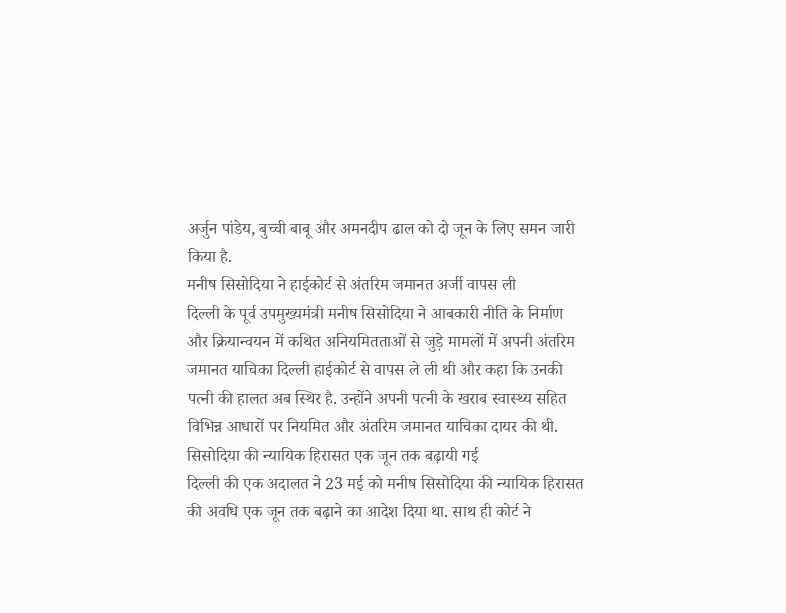अर्जुन पांडेय, बुच्ची बाबू और अमनदीप ढाल को दो जून के लिए समन जारी किया है.
मनीष सिसोदिया ने हाईकोर्ट से अंतरिम जमानत अर्जी वापस ली
दिल्ली के पूर्व उपमुख्यमंत्री मनीष सिसोदिया ने आबकारी नीति के निर्माण और क्रियान्वयन में कथित अनियमितताओं से जुड़े मामलों में अपनी अंतरिम जमानत याचिका दिल्ली हाईकोर्ट से वापस ले ली थी और कहा कि उनकी पत्नी की हालत अब स्थिर है. उन्होंने अपनी पत्नी के खराब स्वास्थ्य सहित विभिन्न आधारों पर नियमित और अंतरिम जमानत याचिका दायर की थी.
सिसोदिया की न्यायिक हिरासत एक जून तक बढ़ायी गई
दिल्ली की एक अदालत ने 23 मई को मनीष सिसोदिया की न्यायिक हिरासत की अवधि एक जून तक बढ़ाने का आदेश दिया था. साथ ही कोर्ट ने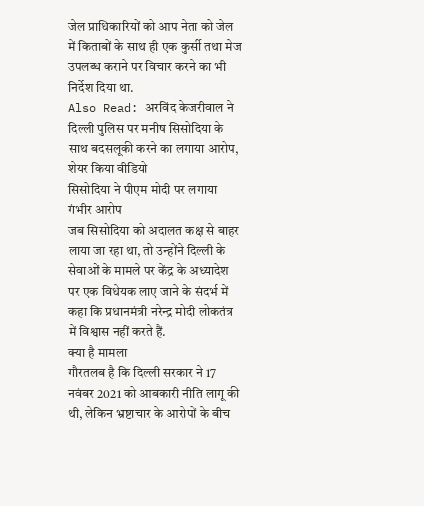जेल प्राधिकारियों को आप नेता को जेल में किताबों के साथ ही एक कुर्सी तथा मेज उपलब्ध कराने पर विचार करने का भी निर्देश दिया था.
Also Read: अरविंद केजरीवाल ने दिल्ली पुलिस पर मनीष सिसोदिया के साथ बदसलूकी करने का लगाया आरोप, शेयर किया वीडियो
सिसोदिया ने पीएम मोदी पर लगाया गंभीर आरोप
जब सिसोदिया को अदालत कक्ष से बाहर लाया जा रहा था, तो उन्होंने दिल्ली के सेवाओं के मामले पर केंद्र के अध्यादेश पर एक विधेयक लाए जाने के संदर्भ में कहा कि प्रधानमंत्री नरेन्द्र मोदी लोकतंत्र में विश्वास नहीं करते हैं.
क्या है मामला
गौरतलब है कि दिल्ली सरकार ने 17 नवंबर 2021 को आबकारी नीति लागू की थी, लेकिन भ्रष्टाचार के आरोपों के बीच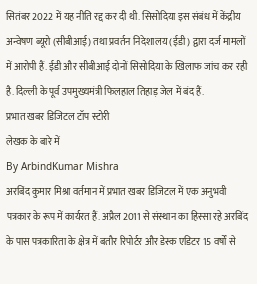सितंबर 2022 में यह नीति रद्द कर दी थी. सिसोदिया इस संबंध में केंद्रीय अन्वेषण ब्यूरो (सीबीआई) तथा प्रवर्तन निदेशालय (ईडी) द्वारा दर्ज मामलों में आरोपी हैं. ईडी और सीबीआई दोनों सिसोदिया के खिलाफ जांच कर रही है. दिल्ली के पूर्व उपमुख्यमंत्री फिलहाल तिहाड़ जेल में बंद हैं.
प्रभात खबर डिजिटल टॉप स्टोरी
लेखक के बारे में
By ArbindKumar Mishra
अरबिंद कुमार मिश्रा वर्तमान में प्रभात खबर डिजिटल में एक अनुभवी पत्रकार के रूप में कार्यरत हैं. अप्रैल 2011 से संस्थान का हिस्सा रहे अरबिंद के पास पत्रकारिता के क्षेत्र में बतौर रिपोर्टर और डेस्क एडिटर 15 वर्षों से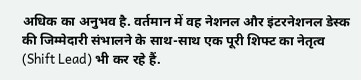अधिक का अनुभव है. वर्तमान में वह नेशनल और इंटरनेशनल डेस्क की जिम्मेदारी संभालने के साथ-साथ एक पूरी शिफ्ट का नेतृत्व (Shift Lead) भी कर रहे हैं.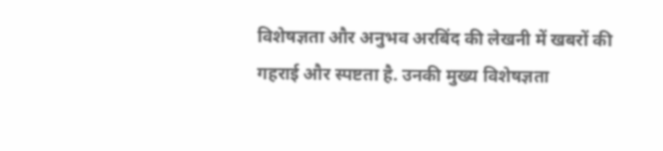विशेषज्ञता और अनुभव अरबिंद की लेखनी में खबरों की गहराई और स्पष्टता है. उनकी मुख्य विशेषज्ञता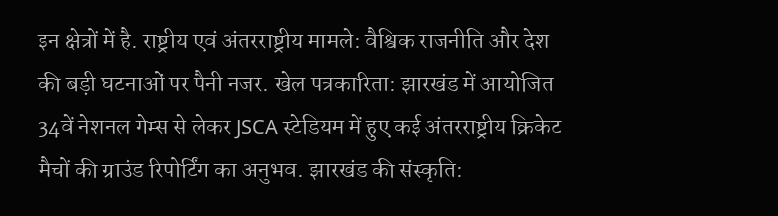इन क्षेत्रों में है. राष्ट्रीय एवं अंतरराष्ट्रीय मामले: वैश्विक राजनीति और देश की बड़ी घटनाओं पर पैनी नजर. खेल पत्रकारिता: झारखंड में आयोजित 34वें नेशनल गेम्स से लेकर JSCA स्टेडियम में हुए कई अंतरराष्ट्रीय क्रिकेट मैचों की ग्राउंड रिपोर्टिंग का अनुभव. झारखंड की संस्कृति: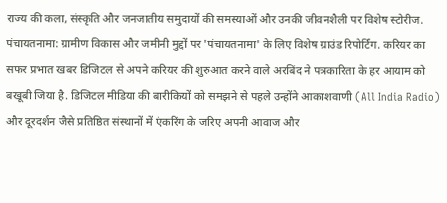राज्य की कला, संस्कृति और जनजातीय समुदायों की समस्याओं और उनकी जीवनशैली पर विशेष स्टोरीज. पंचायतनामा: ग्रामीण विकास और जमीनी मुद्दों पर 'पंचायतनामा' के लिए विशेष ग्राउंड रिपोर्टिंग. करियर का सफर प्रभात खबर डिजिटल से अपने करियर की शुरुआत करने वाले अरबिंद ने पत्रकारिता के हर आयाम को बखूबी जिया है. डिजिटल मीडिया की बारीकियों को समझने से पहले उन्होंने आकाशवाणी (All India Radio) और दूरदर्शन जैसे प्रतिष्ठित संस्थानों में एंकरिंग के जरिए अपनी आवाज और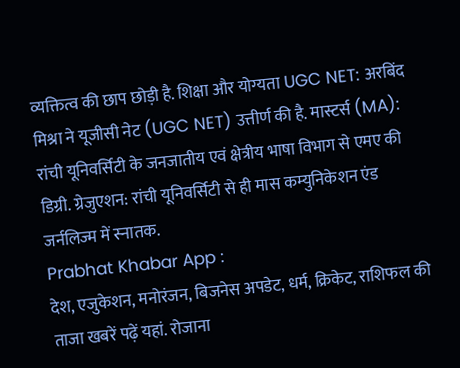व्यक्तित्व की छाप छोड़ी है. शिक्षा और योग्यता UGC NET: अरबिंद मिश्रा ने यूजीसी नेट (UGC NET) उत्तीर्ण की है. मास्टर्स (MA): रांची यूनिवर्सिटी के जनजातीय एवं क्षेत्रीय भाषा विभाग से एमए की डिग्री. ग्रेजुएशन: रांची यूनिवर्सिटी से ही मास कम्युनिकेशन एंड जर्नलिज्म में स्नातक.
Prabhat Khabar App :
देश, एजुकेशन, मनोरंजन, बिजनेस अपडेट, धर्म, क्रिकेट, राशिफल की ताजा खबरें पढ़ें यहां. रोजाना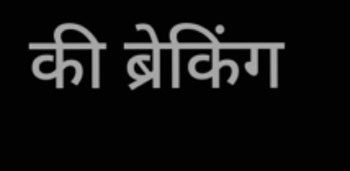की ब्रेकिंग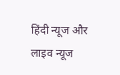हिंदी न्यूज और लाइव न्यूज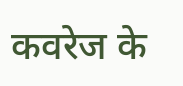कवरेज के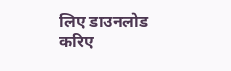लिए डाउनलोड करिए